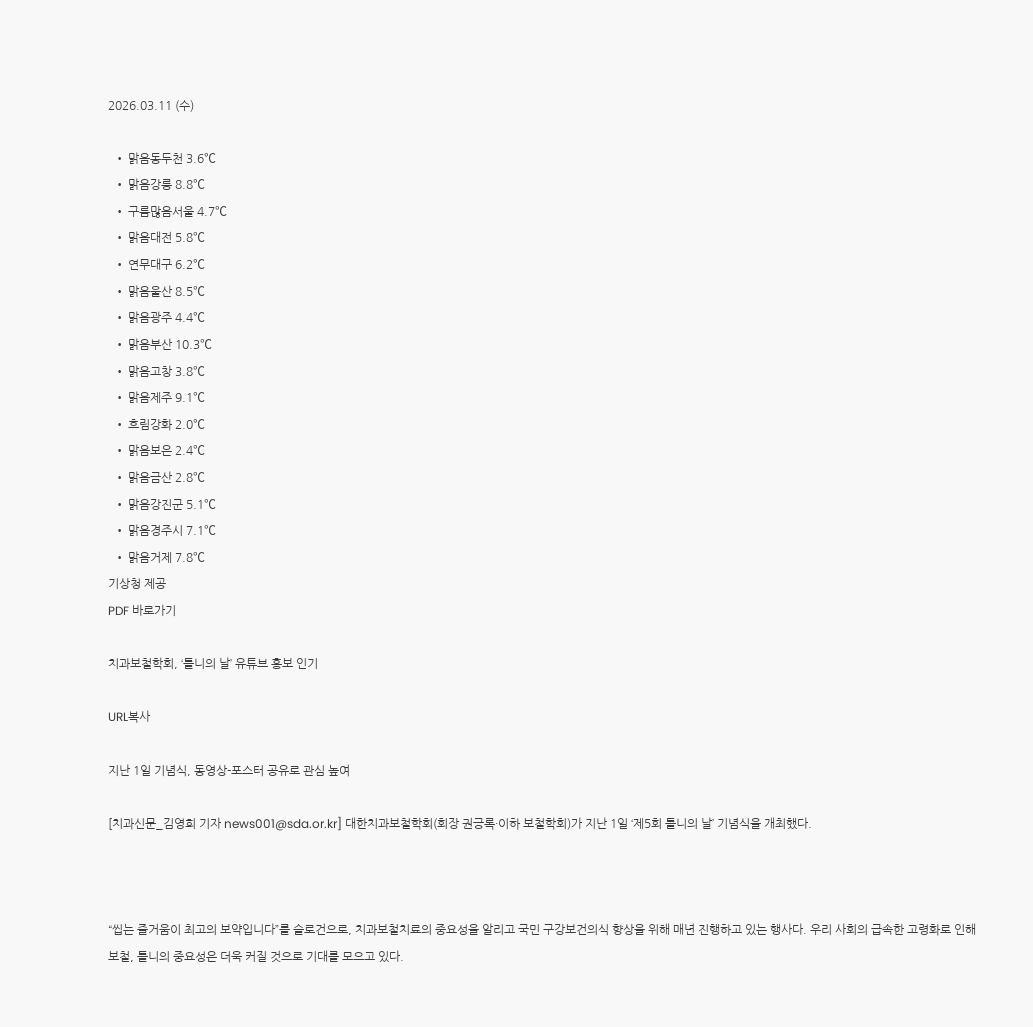2026.03.11 (수)

  • 맑음동두천 3.6℃
  • 맑음강릉 8.8℃
  • 구름많음서울 4.7℃
  • 맑음대전 5.8℃
  • 연무대구 6.2℃
  • 맑음울산 8.5℃
  • 맑음광주 4.4℃
  • 맑음부산 10.3℃
  • 맑음고창 3.8℃
  • 맑음제주 9.1℃
  • 흐림강화 2.0℃
  • 맑음보은 2.4℃
  • 맑음금산 2.8℃
  • 맑음강진군 5.1℃
  • 맑음경주시 7.1℃
  • 맑음거제 7.8℃
기상청 제공
PDF 바로가기

치과보철학회, ‘틀니의 날’ 유튜브 홍보 인기

URL복사

지난 1일 기념식, 동영상-포스터 공유로 관심 높여

[치과신문_김영희 기자 news001@sda.or.kr] 대한치과보철학회(회장 권긍록·이하 보철학회)가 지난 1일 ‘제5회 틀니의 날’ 기념식을 개최했다.



“씹는 즐거움이 최고의 보약입니다”를 슬로건으로, 치과보철치료의 중요성을 알리고 국민 구강보건의식 향상을 위해 매년 진행하고 있는 행사다. 우리 사회의 급속한 고령화로 인해 보철, 틀니의 중요성은 더욱 커질 것으로 기대를 모으고 있다.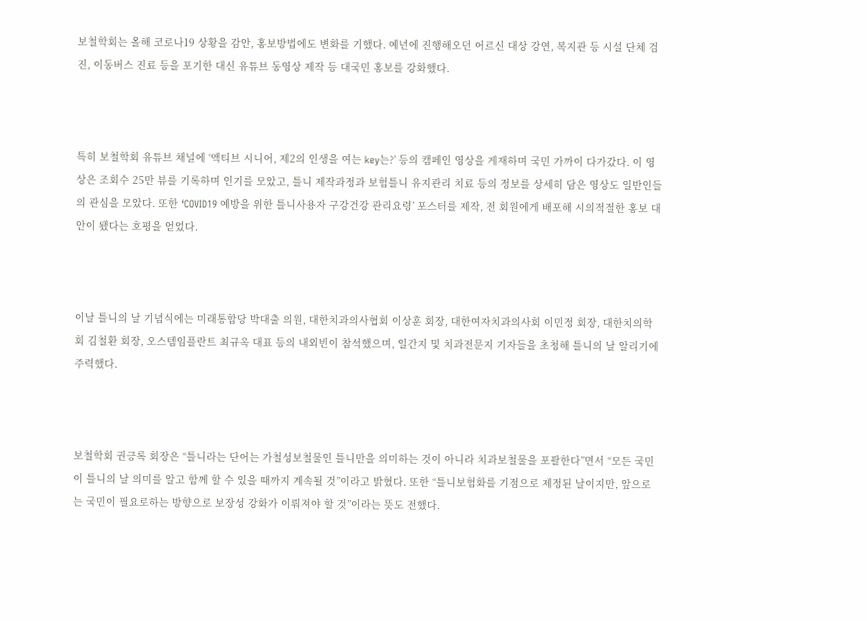보철학회는 올해 코로나19 상황을 감안, 홍보방법에도 변화를 기했다. 예년에 진행해오던 어르신 대상 강연, 복지관 등 시설 단체 검진, 이동버스 진료 등을 포기한 대신 유튜브 동영상 제작 등 대국민 홍보를 강화했다.



특히 보철학회 유튜브 채널에 ‘액티브 시니어, 제2의 인생을 여는 key는?’ 등의 캠페인 영상을 게재하며 국민 가까이 다가갔다. 이 영상은 조회수 25만 뷰를 기록하며 인기를 모았고, 틀니 제작과정과 보험틀니 유지관리 치료 등의 정보를 상세히 담은 영상도 일반인들의 관심을 모았다. 또한 ‘COVID19 예방을 위한 틀니사용자 구강건강 관리요령’ 포스터를 제작, 전 회원에게 배포해 시의적절한 홍보 대안이 됐다는 호평을 얻었다.



이날 틀니의 날 기념식에는 미래통합당 박대출 의원, 대한치과의사협회 이상훈 회장, 대한여자치과의사회 이민정 회장, 대한치의학회 김철환 회장, 오스템임플란트 최규옥 대표 등의 내외빈이 참석했으며, 일간지 및 치과전문지 기자들을 초청해 틀니의 날 알리기에 주력했다.



보철학회 권긍록 회장은 “틀니라는 단어는 가철성보철물인 틀니만을 의미하는 것이 아니라 치과보철물을 포괄한다”면서 “모든 국민이 틀니의 날 의미를 알고 함께 할 수 있을 때까지 계속될 것”이라고 밝혔다. 또한 “틀니보험화를 기점으로 제정된 날이지만, 앞으로는 국민이 필요로하는 방향으로 보장성 강화가 이뤄져야 할 것”이라는 뜻도 전했다.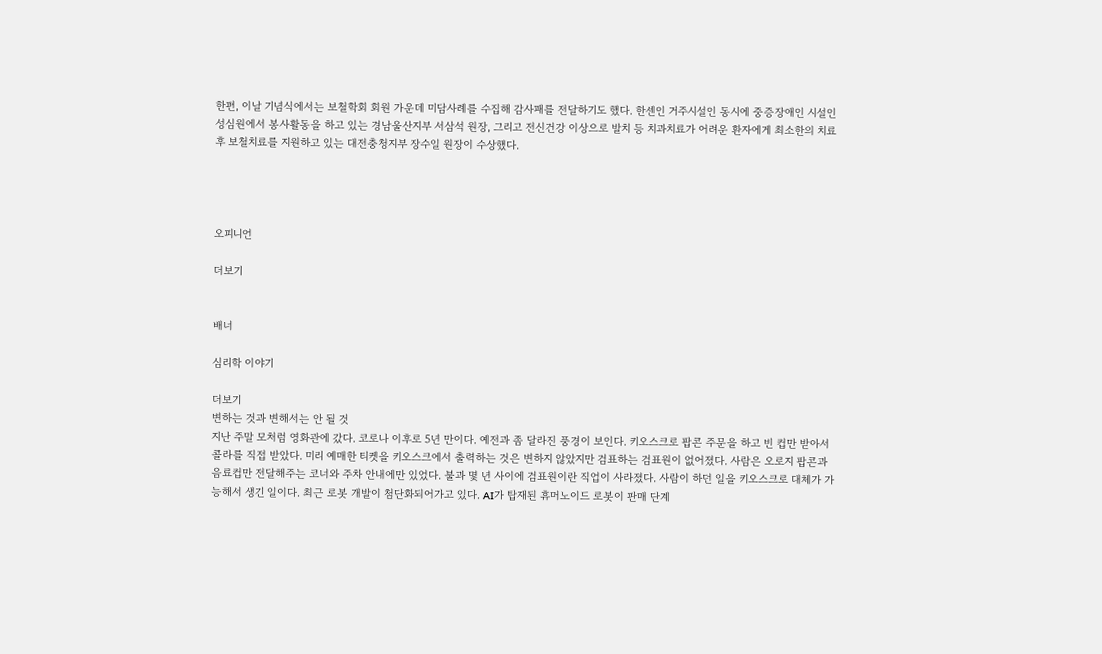한편, 이날 기념식에서는 보철학회 회원 가운데 미담사례를 수집해 감사패를 전달하기도 했다. 한센인 거주시설인 동시에 중증장애인 시설인 성심원에서 봉사활동을 하고 있는 경남울산지부 서삼석 원장, 그리고 전신건강 이상으로 발치 등 치과치료가 어려운 환자에게 최소한의 치료 후 보철치료를 지원하고 있는 대전충청지부 장수일 원장이 수상했다.




오피니언

더보기


배너

심리학 이야기

더보기
변하는 것과 변해서는 안 될 것
지난 주말 모처럼 영화관에 갔다. 코로나 이후로 5년 만이다. 예전과 좀 달라진 풍경이 보인다. 키오스크로 팝콘 주문을 하고 빈 컵만 받아서 콜라를 직접 받았다. 미리 예매한 티켓을 키오스크에서 출력하는 것은 변하지 않았지만 검표하는 검표원이 없어졌다. 사람은 오로지 팝콘과 음료컵만 전달해주는 코너와 주차 안내에만 있었다. 불과 몇 년 사이에 검표원이란 직업이 사라졌다. 사람이 하던 일을 키오스크로 대체가 가능해서 생긴 일이다. 최근 로봇 개발이 첨단화되어가고 있다. AI가 탑재된 휴머노이드 로봇이 판매 단계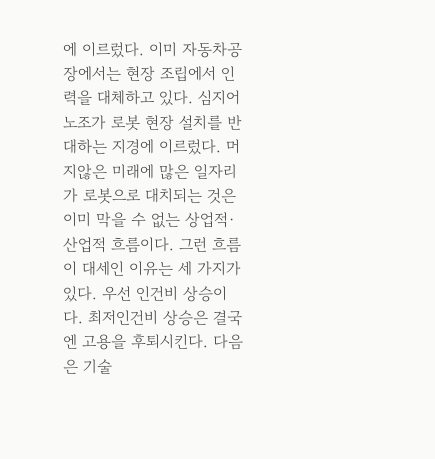에 이르렀다. 이미 자동차공장에서는 현장 조립에서 인력을 대체하고 있다. 심지어 노조가 로봇 현장 설치를 반대하는 지경에 이르렀다. 머지않은 미래에 많은 일자리가 로봇으로 대치되는 것은 이미 막을 수 없는 상업적·산업적 흐름이다. 그런 흐름이 대세인 이유는 세 가지가 있다. 우선 인건비 상승이다. 최저인건비 상승은 결국엔 고용을 후퇴시킨다. 다음은 기술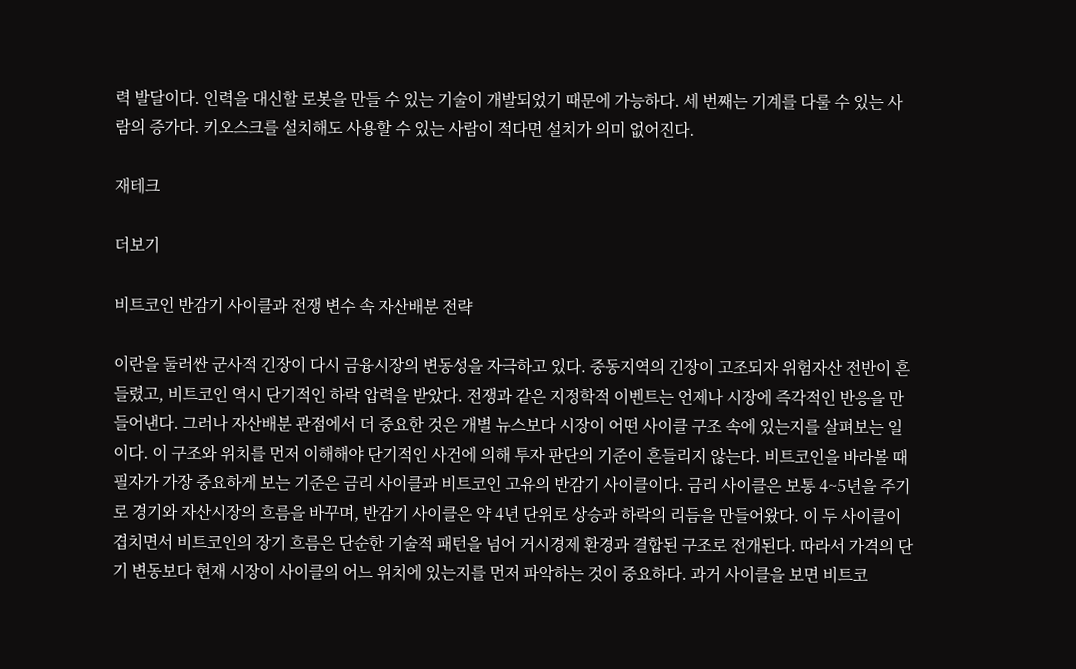력 발달이다. 인력을 대신할 로봇을 만들 수 있는 기술이 개발되었기 때문에 가능하다. 세 번째는 기계를 다룰 수 있는 사람의 증가다. 키오스크를 설치해도 사용할 수 있는 사람이 적다면 설치가 의미 없어진다.

재테크

더보기

비트코인 반감기 사이클과 전쟁 변수 속 자산배분 전략

이란을 둘러싼 군사적 긴장이 다시 금융시장의 변동성을 자극하고 있다. 중동지역의 긴장이 고조되자 위험자산 전반이 흔들렸고, 비트코인 역시 단기적인 하락 압력을 받았다. 전쟁과 같은 지정학적 이벤트는 언제나 시장에 즉각적인 반응을 만들어낸다. 그러나 자산배분 관점에서 더 중요한 것은 개별 뉴스보다 시장이 어떤 사이클 구조 속에 있는지를 살펴보는 일이다. 이 구조와 위치를 먼저 이해해야 단기적인 사건에 의해 투자 판단의 기준이 흔들리지 않는다. 비트코인을 바라볼 때 필자가 가장 중요하게 보는 기준은 금리 사이클과 비트코인 고유의 반감기 사이클이다. 금리 사이클은 보통 4~5년을 주기로 경기와 자산시장의 흐름을 바꾸며, 반감기 사이클은 약 4년 단위로 상승과 하락의 리듬을 만들어왔다. 이 두 사이클이 겹치면서 비트코인의 장기 흐름은 단순한 기술적 패턴을 넘어 거시경제 환경과 결합된 구조로 전개된다. 따라서 가격의 단기 변동보다 현재 시장이 사이클의 어느 위치에 있는지를 먼저 파악하는 것이 중요하다. 과거 사이클을 보면 비트코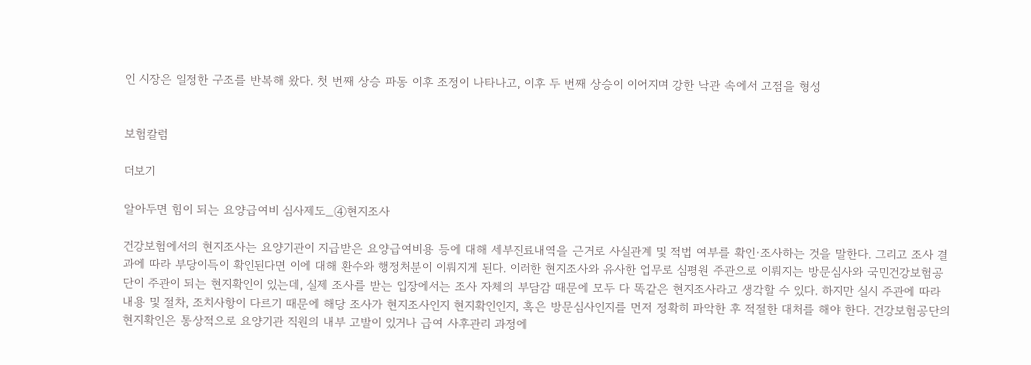인 시장은 일정한 구조를 반복해 왔다. 첫 번째 상승 파동 이후 조정이 나타나고, 이후 두 번째 상승이 이어지며 강한 낙관 속에서 고점을 형성


보험칼럼

더보기

알아두면 힘이 되는 요양급여비 심사제도_④현지조사

건강보험에서의 현지조사는 요양기관이 지급받은 요양급여비용 등에 대해 세부진료내역을 근거로 사실관계 및 적법 여부를 확인·조사하는 것을 말한다. 그리고 조사 결과에 따라 부당이득이 확인된다면 이에 대해 환수와 행정처분이 이뤄지게 된다. 이러한 현지조사와 유사한 업무로 심평원 주관으로 이뤄지는 방문심사와 국민건강보험공단이 주관이 되는 현지확인이 있는데, 실제 조사를 받는 입장에서는 조사 자체의 부담감 때문에 모두 다 똑같은 현지조사라고 생각할 수 있다. 하지만 실시 주관에 따라 내용 및 절차, 조치사항이 다르기 때문에 해당 조사가 현지조사인지 현지확인인지, 혹은 방문심사인지를 먼저 정확히 파악한 후 적절한 대처를 해야 한다. 건강보험공단의 현지확인은 통상적으로 요양기관 직원의 내부 고발이 있거나 급여 사후관리 과정에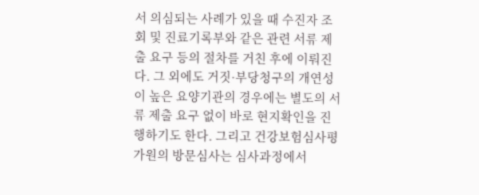서 의심되는 사례가 있을 때 수진자 조회 및 진료기록부와 같은 관련 서류 제출 요구 등의 절차를 거친 후에 이뤄진다. 그 외에도 거짓·부당청구의 개연성이 높은 요양기관의 경우에는 별도의 서류 제출 요구 없이 바로 현지확인을 진행하기도 한다. 그리고 건강보험심사평가원의 방문심사는 심사과정에서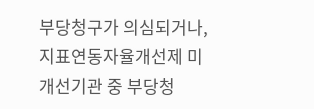부당청구가 의심되거나, 지표연동자율개선제 미개선기관 중 부당청